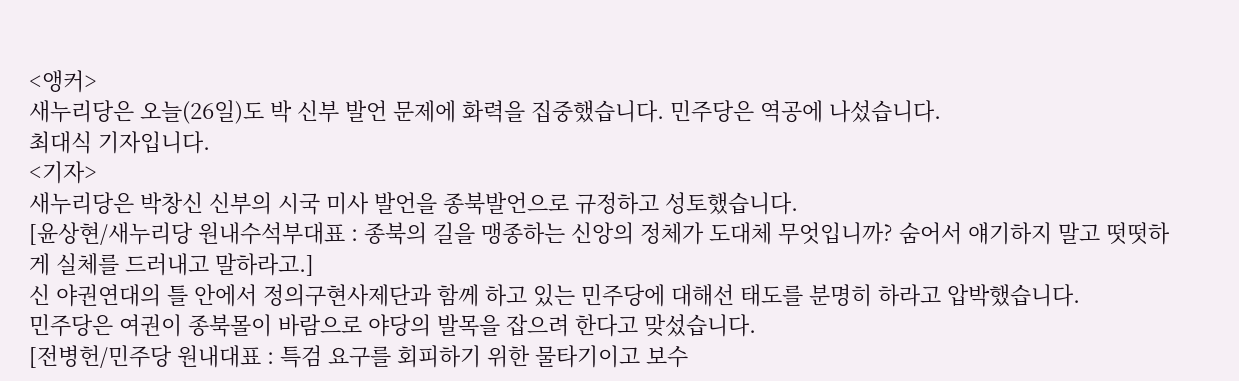<앵커>
새누리당은 오늘(26일)도 박 신부 발언 문제에 화력을 집중했습니다. 민주당은 역공에 나섰습니다.
최대식 기자입니다.
<기자>
새누리당은 박창신 신부의 시국 미사 발언을 종북발언으로 규정하고 성토했습니다.
[윤상현/새누리당 원내수석부대표 : 종북의 길을 맹종하는 신앙의 정체가 도대체 무엇입니까? 숨어서 얘기하지 말고 떳떳하게 실체를 드러내고 말하라고.]
신 야권연대의 틀 안에서 정의구현사제단과 함께 하고 있는 민주당에 대해선 태도를 분명히 하라고 압박했습니다.
민주당은 여권이 종북몰이 바람으로 야당의 발목을 잡으려 한다고 맞섰습니다.
[전병헌/민주당 원내대표 : 특검 요구를 회피하기 위한 물타기이고 보수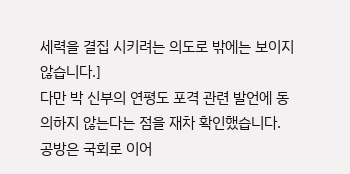세력을 결집 시키려는 의도로 밖에는 보이지 않습니다.]
다만 박 신부의 연평도 포격 관련 발언에 동의하지 않는다는 점을 재차 확인했습니다.
공방은 국회로 이어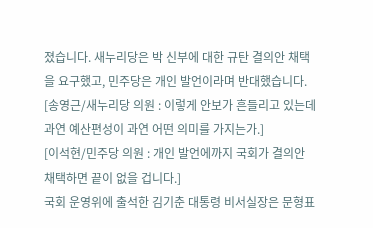졌습니다. 새누리당은 박 신부에 대한 규탄 결의안 채택을 요구했고, 민주당은 개인 발언이라며 반대했습니다.
[송영근/새누리당 의원 : 이렇게 안보가 흔들리고 있는데 과연 예산편성이 과연 어떤 의미를 가지는가.]
[이석현/민주당 의원 : 개인 발언에까지 국회가 결의안 채택하면 끝이 없을 겁니다.]
국회 운영위에 출석한 김기춘 대통령 비서실장은 문형표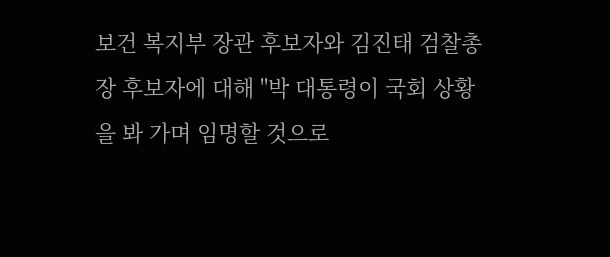보건 복지부 장관 후보자와 김진태 검찰총장 후보자에 대해 "박 대통령이 국회 상황을 봐 가며 임명할 것으로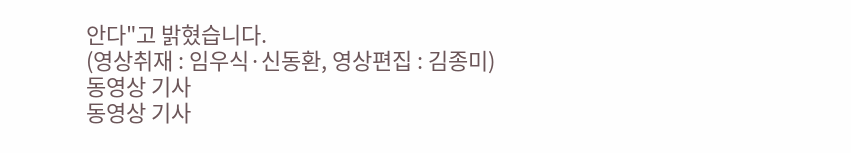안다"고 밝혔습니다.
(영상취재 : 임우식·신동환, 영상편집 : 김종미)
동영상 기사
동영상 기사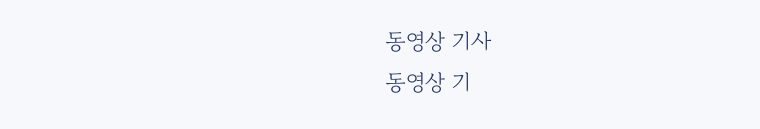동영상 기사
동영상 기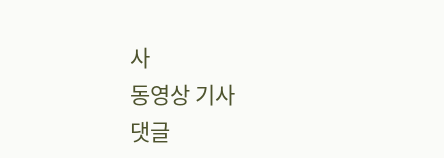사
동영상 기사
댓글